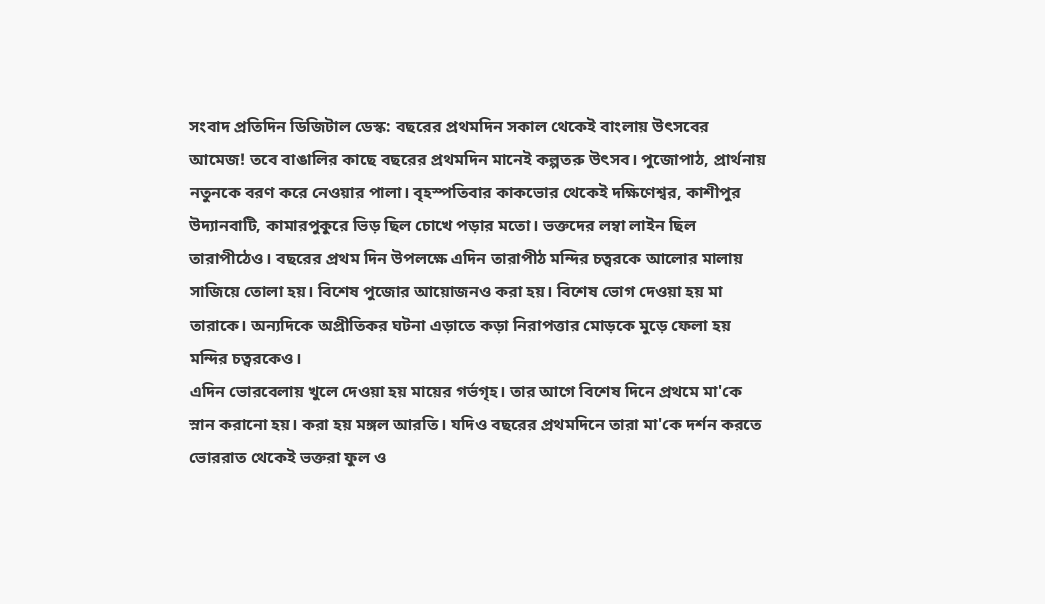সংবাদ প্রতিদিন ডিজিটাল ডেস্ক: বছরের প্রথমদিন সকাল থেকেই বাংলায় উৎসবের আমেজ! তবে বাঙালির কাছে বছরের প্রথমদিন মানেই কল্পতরু উৎসব। পুজোপাঠ, প্রার্থনায় নতুনকে বরণ করে নেওয়ার পালা। বৃহস্পতিবার কাকভোর থেকেই দক্ষিণেশ্বর, কাশীপুর উদ্যানবাটি, কামারপুকুরে ভিড় ছিল চোখে পড়ার মতো। ভক্তদের লম্বা লাইন ছিল তারাপীঠেও। বছরের প্রথম দিন উপলক্ষে এদিন তারাপীঠ মন্দির চত্বরকে আলোর মালায় সাজিয়ে তোলা হয়। বিশেষ পুজোর আয়োজনও করা হয়। বিশেষ ভোগ দেওয়া হয় মা তারাকে। অন্যদিকে অপ্রীতিকর ঘটনা এড়াতে কড়া নিরাপত্তার মোড়কে মুড়ে ফেলা হয় মন্দির চত্বরকেও।
এদিন ভোরবেলায় খুলে দেওয়া হয় মায়ের গর্ভগৃহ। তার আগে বিশেষ দিনে প্রথমে মা'কে স্নান করানো হয়। করা হয় মঙ্গল আরতি। যদিও বছরের প্রথমদিনে তারা মা'কে দর্শন করতে ভোররাত থেকেই ভক্তরা ফুল ও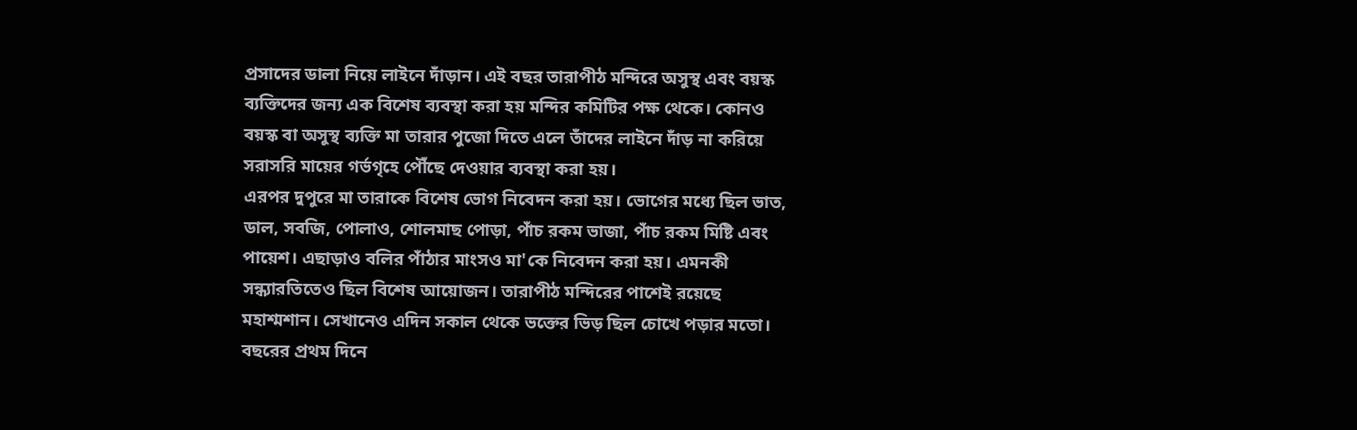প্রসাদের ডালা নিয়ে লাইনে দাঁড়ান। এই বছর তারাপীঠ মন্দিরে অসুস্থ এবং বয়স্ক ব্যক্তিদের জন্য এক বিশেষ ব্যবস্থা করা হয় মন্দির কমিটির পক্ষ থেকে। কোনও বয়স্ক বা অসুস্থ ব্যক্তি মা তারার পুজো দিতে এলে তাঁদের লাইনে দাঁড় না করিয়ে সরাসরি মায়ের গর্ভগৃহে পৌঁছে দেওয়ার ব্যবস্থা করা হয়।
এরপর দুপুরে মা তারাকে বিশেষ ভোগ নিবেদন করা হয়। ভোগের মধ্যে ছিল ভাত, ডাল, সবজি, পোলাও, শোলমাছ পোড়া, পাঁচ রকম ভাজা, পাঁচ রকম মিষ্টি এবং পায়েশ। এছাড়াও বলির পাঁঠার মাংসও মা'কে নিবেদন করা হয়। এমনকী সন্ধ্যারতিতেও ছিল বিশেষ আয়োজন। তারাপীঠ মন্দিরের পাশেই রয়েছে মহাশ্মশান। সেখানেও এদিন সকাল থেকে ভক্তের ভিড় ছিল চোখে পড়ার মতো।
বছরের প্রথম দিনে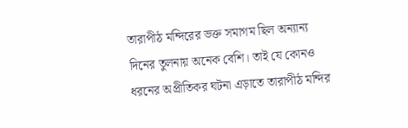তারাপীঠ মন্দিরের ভক্ত সমাগম ছিল অন্যান্য দিনের তুলনায় অনেক বেশি। তাই যে কোনও ধরনের অপ্রীতিকর ঘটনা এড়াতে তারাপীঠ মন্দির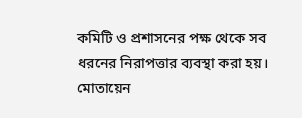কমিটি ও প্রশাসনের পক্ষ থেকে সব ধরনের নিরাপত্তার ব্যবস্থা করা হয়। মোতায়েন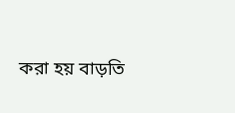করা হয় বাড়তি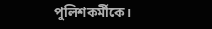পুলিশকর্মীকে।